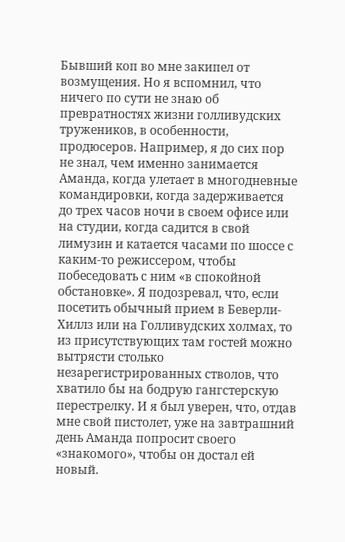Бывший коп во мне закипел от возмущения. Но я вспомнил, что ничего по сути не знаю об превратностях жизни голливудских тружеников, в особенности, продюсеров. Например, я до сих пор не знал, чем именно занимается Аманда, когда улетает в многодневные командировки, когда задерживается до трех часов ночи в своем офисе или на студии, когда садится в свой лимузин и катается часами по шоссе с каким-то режиссером, чтобы побеседовать с ним «в спокойной обстановке». Я подозревал, что, если посетить обычный прием в Беверли-Хиллз или на Голливудских холмах, то из присутствующих там гостей можно вытрясти столько незарегистрированных стволов, что хватило бы на бодрую гангстерскую перестрелку. И я был уверен, что, отдав мне свой пистолет, уже на завтрашний день Аманда попросит своего «знакомого», чтобы он достал ей новый.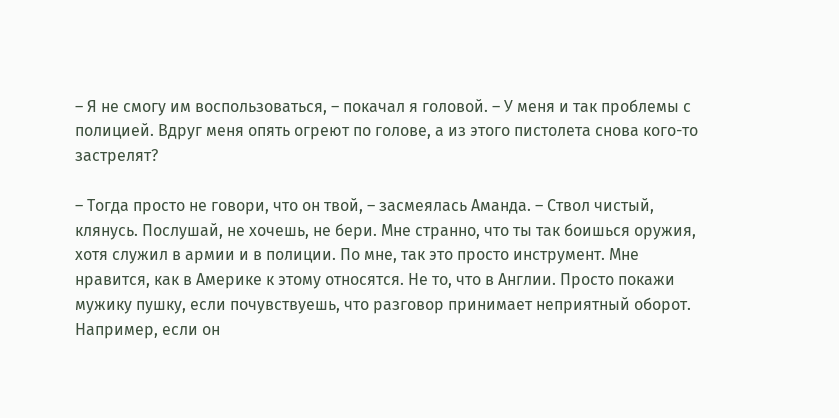– Я не смогу им воспользоваться, – покачал я головой. – У меня и так проблемы с полицией. Вдруг меня опять огреют по голове, а из этого пистолета снова кого-то застрелят?

– Тогда просто не говори, что он твой, – засмеялась Аманда. – Ствол чистый, клянусь. Послушай, не хочешь, не бери. Мне странно, что ты так боишься оружия, хотя служил в армии и в полиции. По мне, так это просто инструмент. Мне нравится, как в Америке к этому относятся. Не то, что в Англии. Просто покажи мужику пушку, если почувствуешь, что разговор принимает неприятный оборот. Например, если он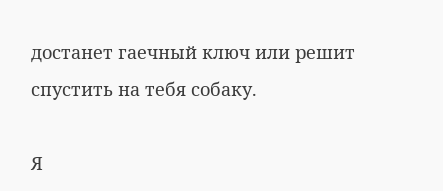достанет гаечный ключ или решит спустить на тебя собаку.

Я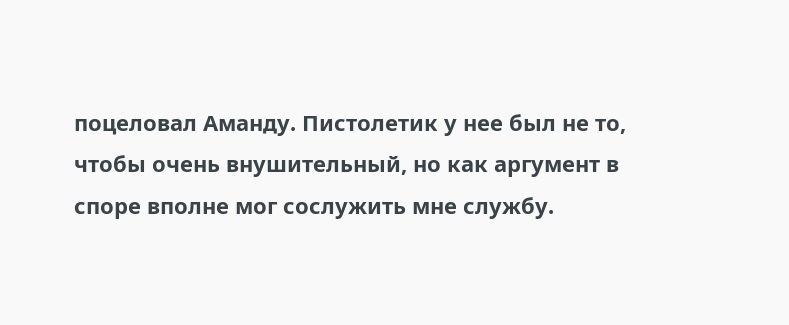поцеловал Аманду. Пистолетик у нее был не то, чтобы очень внушительный, но как аргумент в споре вполне мог сослужить мне службу.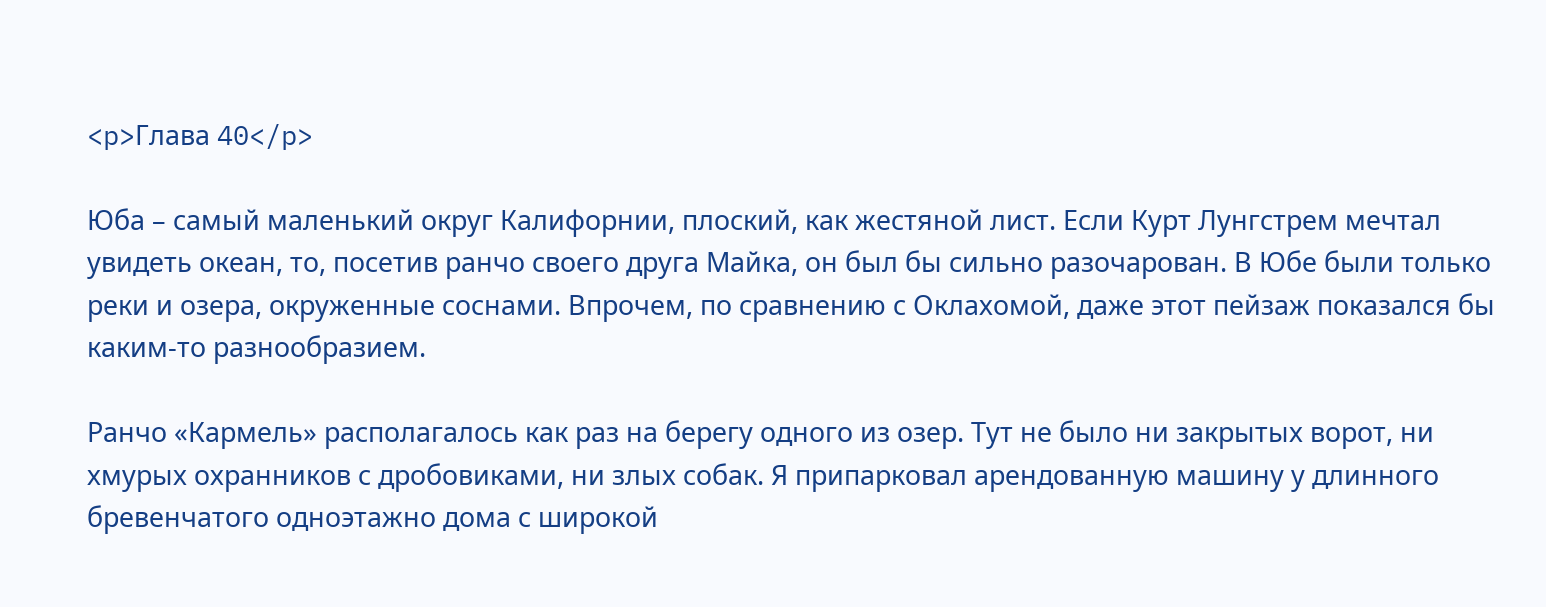<p>Глава 40</p>

Юба – самый маленький округ Калифорнии, плоский, как жестяной лист. Если Курт Лунгстрем мечтал увидеть океан, то, посетив ранчо своего друга Майка, он был бы сильно разочарован. В Юбе были только реки и озера, окруженные соснами. Впрочем, по сравнению с Оклахомой, даже этот пейзаж показался бы каким-то разнообразием.

Ранчо «Кармель» располагалось как раз на берегу одного из озер. Тут не было ни закрытых ворот, ни хмурых охранников с дробовиками, ни злых собак. Я припарковал арендованную машину у длинного бревенчатого одноэтажно дома с широкой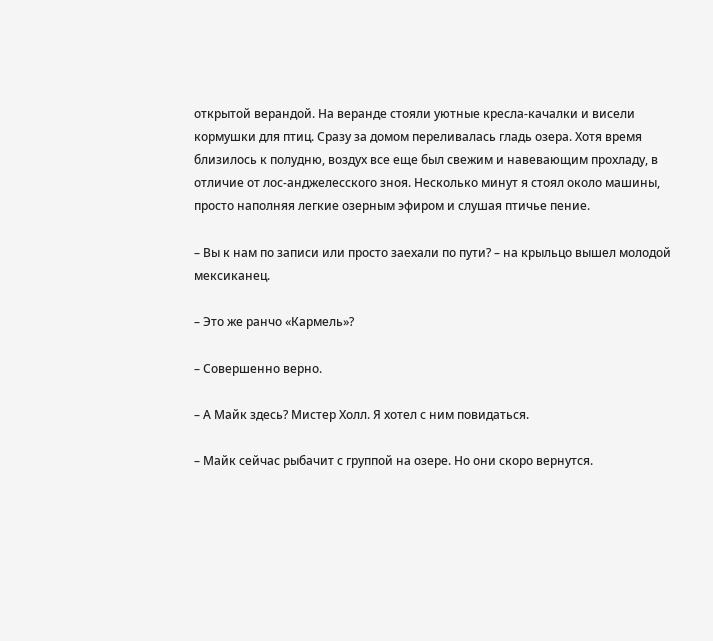открытой верандой. На веранде стояли уютные кресла-качалки и висели кормушки для птиц. Сразу за домом переливалась гладь озера. Хотя время близилось к полудню, воздух все еще был свежим и навевающим прохладу, в отличие от лос-анджелесского зноя. Несколько минут я стоял около машины, просто наполняя легкие озерным эфиром и слушая птичье пение.

– Вы к нам по записи или просто заехали по пути? – на крыльцо вышел молодой мексиканец.

– Это же ранчо «Кармель»?

– Совершенно верно.

– А Майк здесь? Мистер Холл. Я хотел с ним повидаться.

– Майк сейчас рыбачит с группой на озере. Но они скоро вернутся.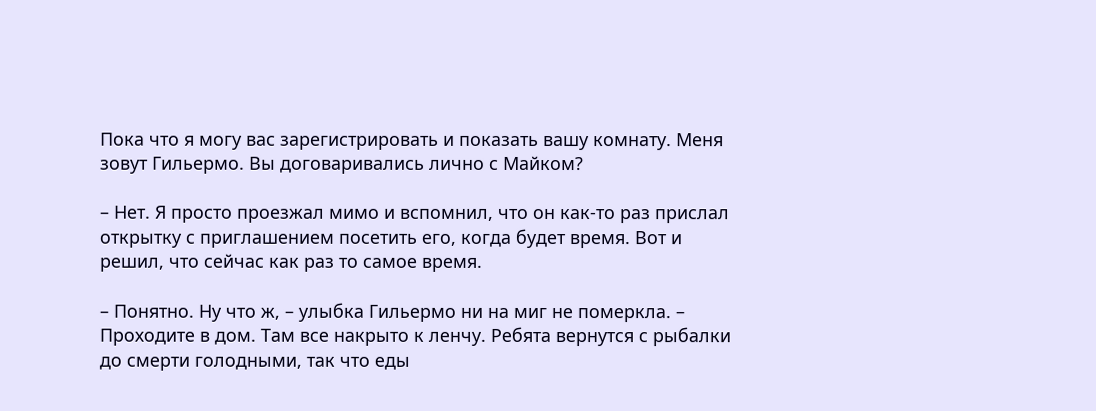Пока что я могу вас зарегистрировать и показать вашу комнату. Меня зовут Гильермо. Вы договаривались лично с Майком?

– Нет. Я просто проезжал мимо и вспомнил, что он как-то раз прислал открытку с приглашением посетить его, когда будет время. Вот и решил, что сейчас как раз то самое время.

– Понятно. Ну что ж, – улыбка Гильермо ни на миг не померкла. – Проходите в дом. Там все накрыто к ленчу. Ребята вернутся с рыбалки до смерти голодными, так что еды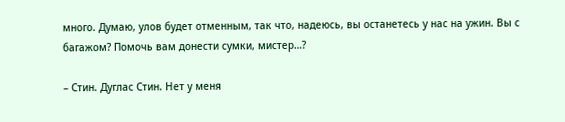много. Думаю, улов будет отменным, так что, надеюсь, вы останетесь у нас на ужин. Вы с багажом? Помочь вам донести сумки, мистер…?

– Стин. Дуглас Стин. Нет у меня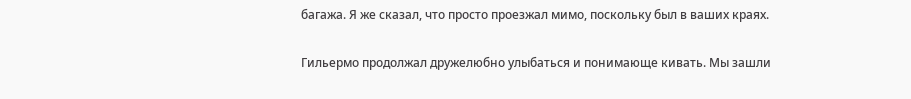багажа. Я же сказал, что просто проезжал мимо, поскольку был в ваших краях.

Гильермо продолжал дружелюбно улыбаться и понимающе кивать. Мы зашли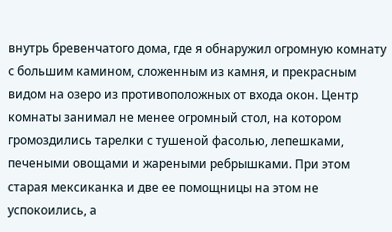внутрь бревенчатого дома, где я обнаружил огромную комнату с большим камином, сложенным из камня, и прекрасным видом на озеро из противоположных от входа окон. Центр комнаты занимал не менее огромный стол, на котором громоздились тарелки с тушеной фасолью, лепешками, печеными овощами и жареными ребрышками. При этом старая мексиканка и две ее помощницы на этом не успокоились, а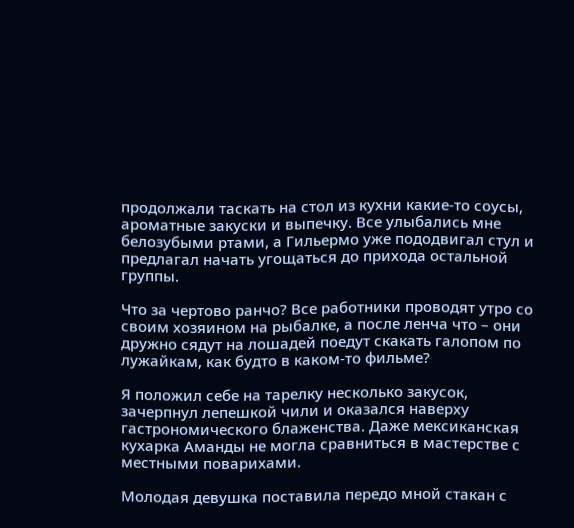продолжали таскать на стол из кухни какие-то соусы, ароматные закуски и выпечку. Все улыбались мне белозубыми ртами, а Гильермо уже пододвигал стул и предлагал начать угощаться до прихода остальной группы.

Что за чертово ранчо? Все работники проводят утро со своим хозяином на рыбалке, а после ленча что – они дружно сядут на лошадей поедут скакать галопом по лужайкам, как будто в каком-то фильме?

Я положил себе на тарелку несколько закусок, зачерпнул лепешкой чили и оказался наверху гастрономического блаженства. Даже мексиканская кухарка Аманды не могла сравниться в мастерстве с местными поварихами.

Молодая девушка поставила передо мной стакан с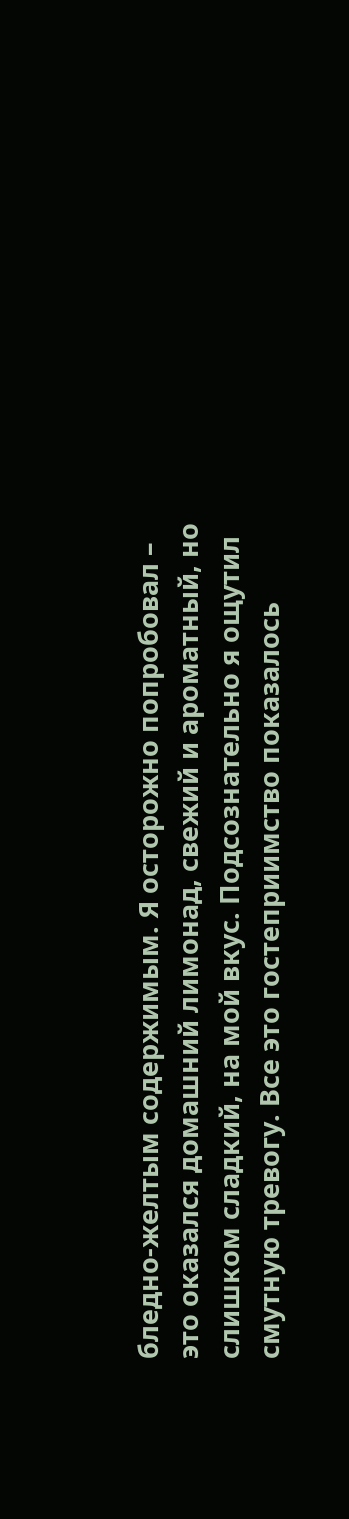бледно-желтым содержимым. Я осторожно попробовал – это оказался домашний лимонад, свежий и ароматный, но слишком сладкий, на мой вкус. Подсознательно я ощутил смутную тревогу. Все это гостеприимство показалось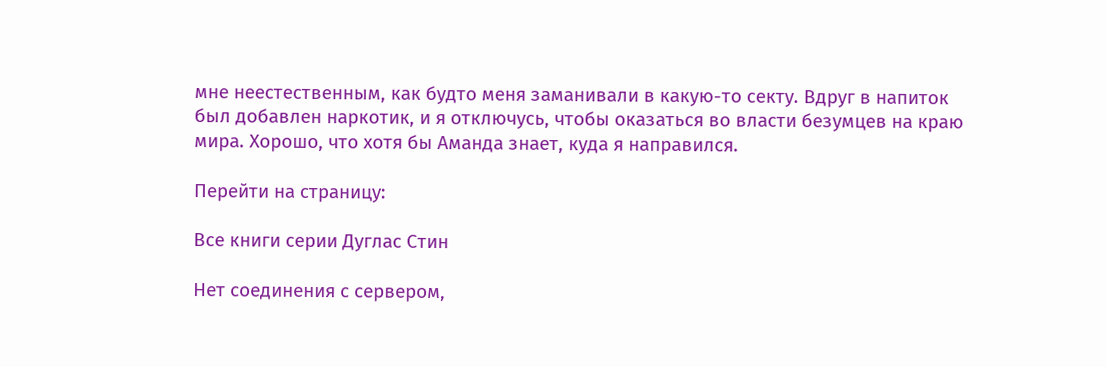мне неестественным, как будто меня заманивали в какую-то секту. Вдруг в напиток был добавлен наркотик, и я отключусь, чтобы оказаться во власти безумцев на краю мира. Хорошо, что хотя бы Аманда знает, куда я направился.

Перейти на страницу:

Все книги серии Дуглас Стин

Нет соединения с сервером,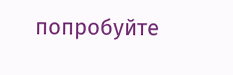попробуйте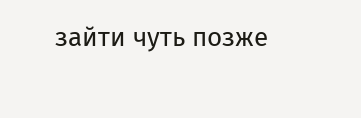зайти чуть позже